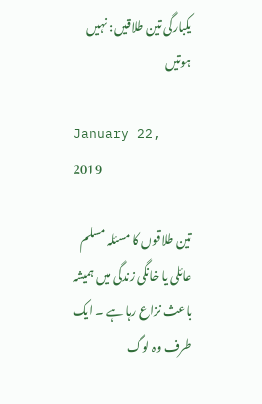یکبارگی تین طلاقیں: نہیں ہوتیں

January 22, 2019

تین طلاقوں کا مسئلہ مسلم عائلی یا خانگی زندگی میں ہمیشہ باعث نزاع رہا ہے ۔ ایک طرف وہ لوگ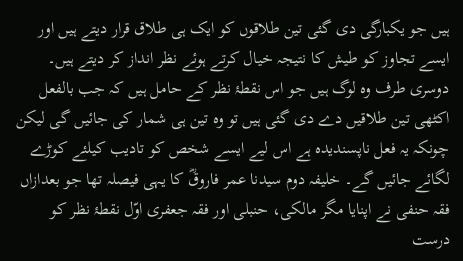ہیں جو یکبارگی دی گئی تین طلاقوں کو ایک ہی طلاق قرار دیتے ہیں اور ایسے تجاوز کو طیش کا نتیجہ خیال کرتے ہوئے نظر انداز کر دیتے ہیں۔ دوسری طرف وہ لوگ ہیں جو اس نقطۂ نظر کے حامل ہیں کہ جب بالفعل اکٹھی تین طلاقیں دے دی گئی ہیں تو وہ تین ہی شمار کی جائیں گی لیکن چونکہ یہ فعل ناپسندیدہ ہے اس لیے ایسے شخص کو تادیب کیلئے کوڑے لگائے جائیں گے۔ خلیفہ دوم سیدنا عمر فاروقؓ کا یہی فیصلہ تھا جو بعدازاں فقہ حنفی نے اپنایا مگر مالکی، حنبلی اور فقہ جعفری اوّل نقطۂ نظر کو درست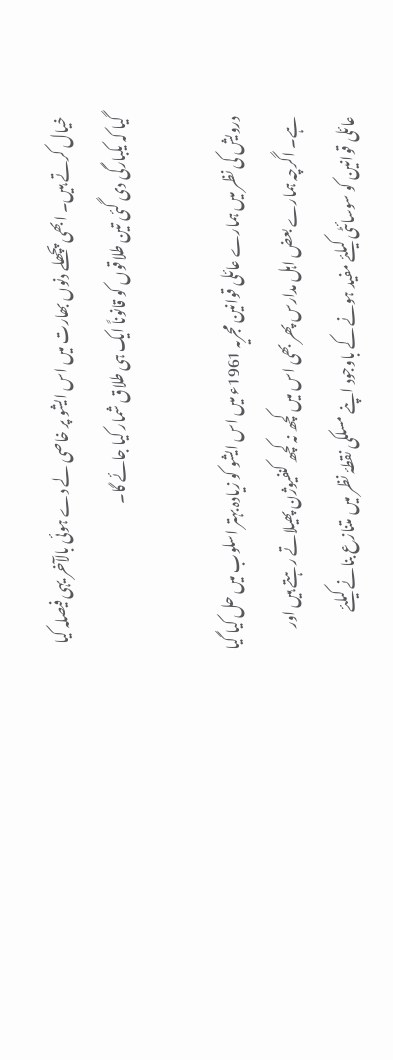خیال کرتے ہیں۔ ابھی پچھلے دنوں بھارت میں اس ایشو پر خاصی لے دے ہوئی بالآخر یہی فیصلہ کیا گیا کہ یکبارگی دی گئی تین طلاقوں کو قانوناً ایک ہی طلاق شمار کیا جائے گا۔

درویش کی نظر میں ہمارے عائلی قوانین مجریہ 1961ء میں اس ایشو کو زیادہ بہتر اسلوب میں حل کیا گیا ہے۔ اگرچہ ہمارے بعض اہل مدارس پھر بھی اس میں کچھ نہ کچھ کنفیوژن پھیلاتے رہتے ہیں اور عائلی قوانین کو سوسائٹی کیلئے مفید ہونے کے باوجود اپنے مسلکی نقطۂ نظر میں متنازع بنانے کیلئے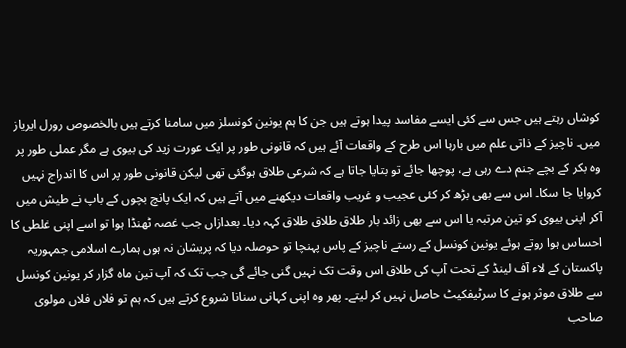کوشاں رہتے ہیں جس سے کئی ایسے مفاسد پیدا ہوتے ہیں جن کا ہم یونین کونسلز میں سامنا کرتے ہیں بالخصوص رورل ایریاز میں۔ ناچیز کے ذاتی علم میں بارہا اس طرح کے واقعات آئے ہیں کہ قانونی طور پر ایک عورت زید کی بیوی ہے مگر عملی طور پر وہ بکر کے بچے جنم دے رہی ہے، پوچھا جائے تو بتایا جاتا ہے کہ شرعی طلاق ہوگئی تھی لیکن قانونی طور پر اس کا اندراج نہیں کروایا جا سکا۔ اس سے بھی بڑھ کر کئی عجیب و غریب واقعات دیکھنے میں آتے ہیں کہ ایک پانچ بچوں کے باپ نے طیش میں آکر اپنی بیوی کو تین مرتبہ یا اس سے بھی زائد بار طلاق طلاق طلاق کہہ دیا۔ بعدازاں جب غصہ ٹھنڈا ہوا تو اسے اپنی غلطی کا احساس ہوا روتے ہوئے یونین کونسل کے رستے ناچیز کے پاس پہنچا تو حوصلہ دیا کہ پریشان نہ ہوں ہمارے اسلامی جمہوریہ پاکستان کے لاء آف لینڈ کے تحت آپ کی طلاق اس وقت تک نہیں گنی جائے گی جب تک کہ آپ تین ماہ گزار کر یونین کونسل سے طلاق موثر ہونے کا سرٹیفکیٹ حاصل نہیں کر لیتے۔ پھر وہ اپنی کہانی سنانا شروع کرتے ہیں کہ ہم تو فلاں فلاں مولوی صاحب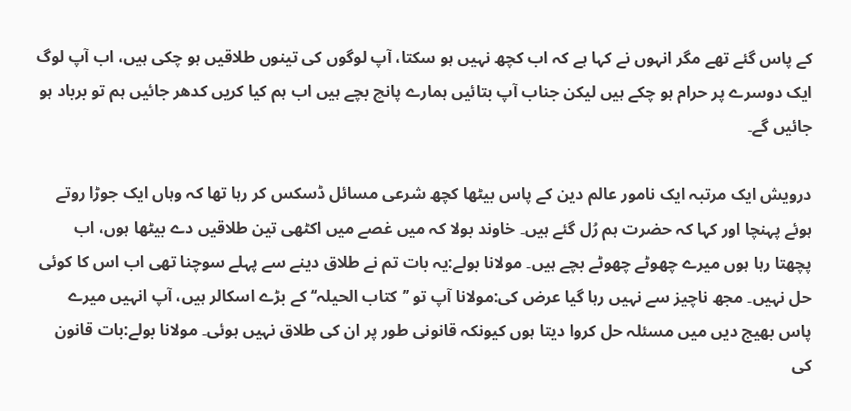کے پاس گئے تھے مگر انہوں نے کہا ہے کہ اب کچھ نہیں ہو سکتا، آپ لوگوں کی تینوں طلاقیں ہو چکی ہیں، اب آپ لوگ ایک دوسرے پر حرام ہو چکے ہیں لیکن جناب آپ بتائیں ہمارے پانچ بچے ہیں اب ہم کیا کریں کدھر جائیں ہم تو برباد ہو جائیں گے۔

درویش ایک مرتبہ ایک نامور عالم دین کے پاس بیٹھا کچھ شرعی مسائل ڈسکس کر رہا تھا کہ وہاں ایک جوڑا روتے ہوئے پہنچا اور کہا کہ حضرت ہم رُل گئے ہیں۔ خاوند بولا کہ میں غصے میں اکٹھی تین طلاقیں دے بیٹھا ہوں، اب پچھتا رہا ہوں میرے چھوٹے چھوٹے بچے ہیں۔ مولانا بولے:یہ بات تم نے طلاق دینے سے پہلے سوچنا تھی اب اس کا کوئی حل نہیں۔ مجھ ناچیز سے نہیں رہا گیا عرض کی:مولانا آپ تو ’’کتاب الحیلہ‘‘ کے بڑے اسکالر ہیں، آپ انہیں میرے پاس بھیج دیں میں مسئلہ حل کروا دیتا ہوں کیونکہ قانونی طور پر ان کی طلاق نہیں ہوئی۔ مولانا بولے:بات قانون کی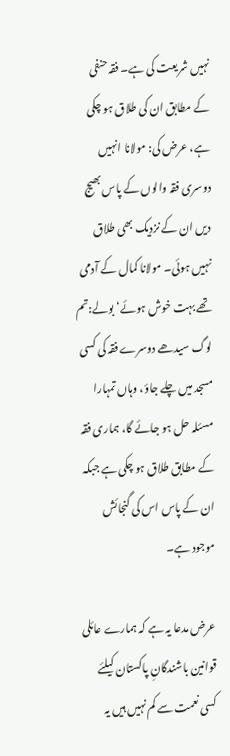نہیں شریعت کی ہے۔ فقہ حنفی کے مطابق ان کی طلاق ہو چکی ہے، عرض کی: مولانا انہیں دوسری فقہ والوں کے پاس بھیج دیں ان کے نزدیک بھی طلاق نہیں ہوئی۔ مولانا کمال کے آدمی تھے بہت خوش ہوئے‘ بولے:تم لوگ سیدھے دوسرے فقہ کی کسی مسجد میں چلے جاؤ، وہاں تمہارا مسئلہ حل ہو جائے گا، ہماری فقہ کے مطابق طلاق ہو چکی ہے جبکہ ان کے پاس اس کی گنجائش موجود ہے۔

عرض مدعا یہ ہے کہ ہمارے عائلی قوانین باشندگانِ پاکستان کیلئے کسی نعمت سے کم نہیں ہیں یہ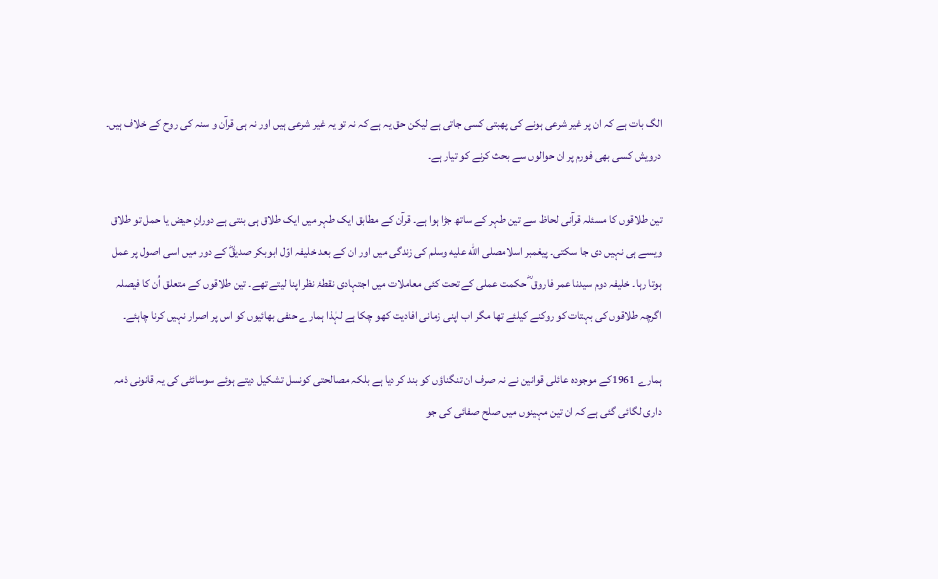الگ بات ہے کہ ان پر غیر شرعی ہونے کی پھبتی کسی جاتی ہے لیکن حق یہ ہے کہ نہ تو یہ غیر شرعی ہیں اور نہ ہی قرآن و سنہ کی روح کے خلاف ہیں۔ درویش کسی بھی فورم پر ان حوالوں سے بحث کرنے کو تیار ہے۔

تین طلاقوں کا مسئلہ قرآنی لحاظ سے تین طہر کے ساتھ جڑا ہوا ہے۔ قرآن کے مطابق ایک طہر میں ایک طلاق ہی بنتی ہے دورانِ حیض یا حمل تو طلاق ویسے ہی نہیں دی جا سکتی۔ پیغمبر اسلامصلى الله عليه وسلم کی زندگی میں اور ان کے بعد خلیفہ اوّل ابوبکر صدیقؓ کے دور میں اسی اصول پر عمل ہوتا رہا۔ خلیفہ دوم سیدنا عمر فاروق ؓ حکمت عملی کے تحت کئی معاملات میں اجتہادی نقطۂ نظر اپنا لیتے تھے۔ تین طلاقوں کے متعلق اُن کا فیصلہ اگرچہ طلاقوں کی بہتات کو روکنے کیلئے تھا مگر اب اپنی زمانی افادیت کھو چکا ہے لہٰذا ہمارے حنفی بھائیوں کو اس پر اصرار نہیں کرنا چاہئے۔

ہمارے 1961کے موجودہ عائلی قوانین نے نہ صرف ان تنگناؤں کو بند کر دیا ہے بلکہ مصالحتی کونسل تشکیل دیتے ہوئے سوسائٹی کی یہ قانونی ذمہ داری لگائی گئی ہے کہ ان تین مہینوں میں صلح صفائی کی جو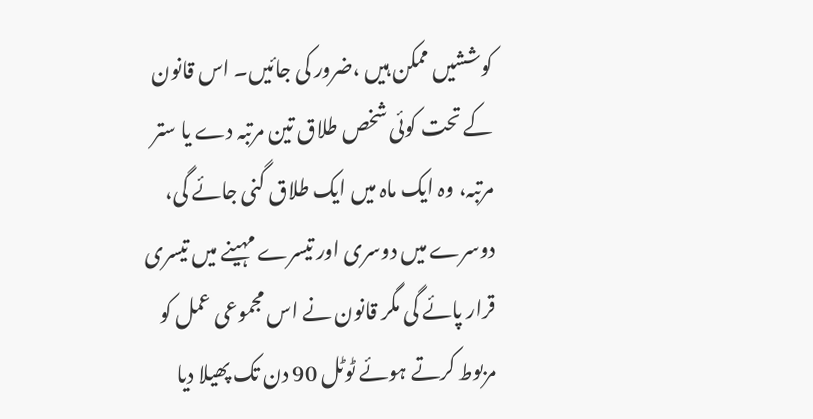کوششیں ممکن ہیں ،ضرور کی جائیں۔ اس قانون کے تحت کوئی شخص طلاق تین مرتبہ دے یا ستر مرتبہ، وہ ایک ماہ میں ایک طلاق گنی جائے گی، دوسرے میں دوسری اور تیسرے مہینے میں تیسری قرار پائے گی مگر قانون نے اس مجموعی عمل کو مربوط کرتے ہوئے ٹوٹل 90 دن تک پھیلا دیا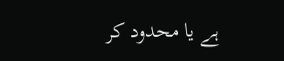ہے یا محدود کر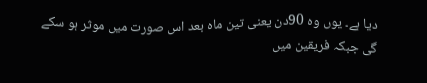دیا ہے۔ یوں وہ 90دن یعنی تین ماہ بعد اس صورت میں موثر ہو سکے گی جبکہ فریقین میں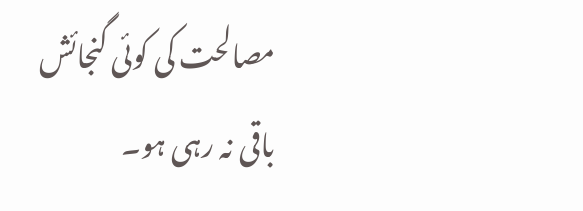مصالحت کی کوئی گنجائش باقی نہ رہی ہو۔